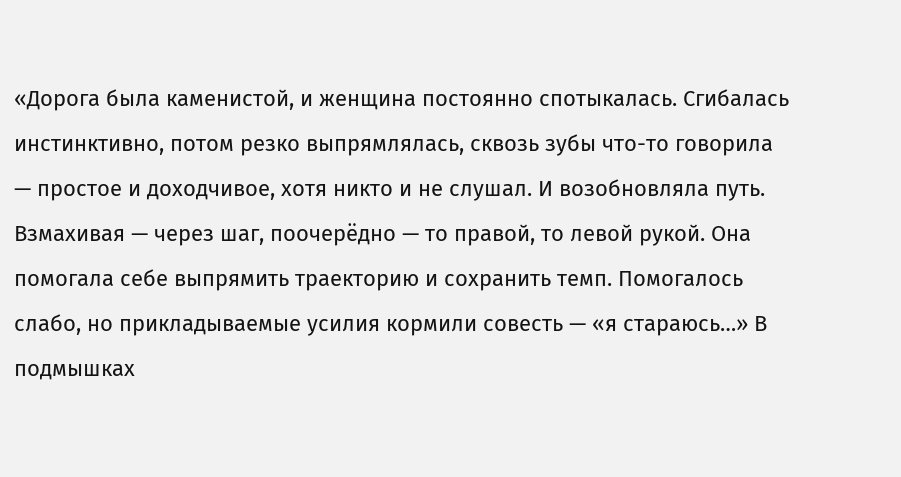«Дорога была каменистой, и женщина постоянно спотыкалась. Сгибалась инстинктивно, потом резко выпрямлялась, сквозь зубы что-то говорила — простое и доходчивое, хотя никто и не слушал. И возобновляла путь. Взмахивая — через шаг, поочерёдно — то правой, то левой рукой. Она помогала себе выпрямить траекторию и сохранить темп. Помогалось слабо, но прикладываемые усилия кормили совесть — «я стараюсь…» В подмышках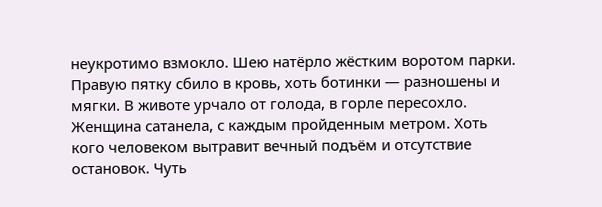неукротимо взмокло. Шею натёрло жёстким воротом парки. Правую пятку сбило в кровь, хоть ботинки — разношены и мягки. В животе урчало от голода, в горле пересохло. Женщина сатанела, с каждым пройденным метром. Хоть кого человеком вытравит вечный подъём и отсутствие остановок. Чуть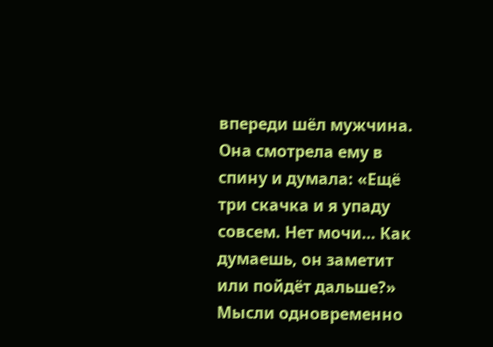впереди шёл мужчина. Она смотрела ему в спину и думала: «Ещё три скачка и я упаду совсем. Нет мочи… Как думаешь, он заметит или пойдёт дальше?» Мысли одновременно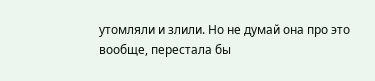утомляли и злили. Но не думай она про это вообще, перестала бы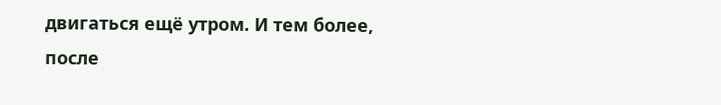двигаться ещё утром. И тем более, после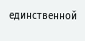единственной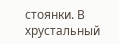стоянки. В хрустальный